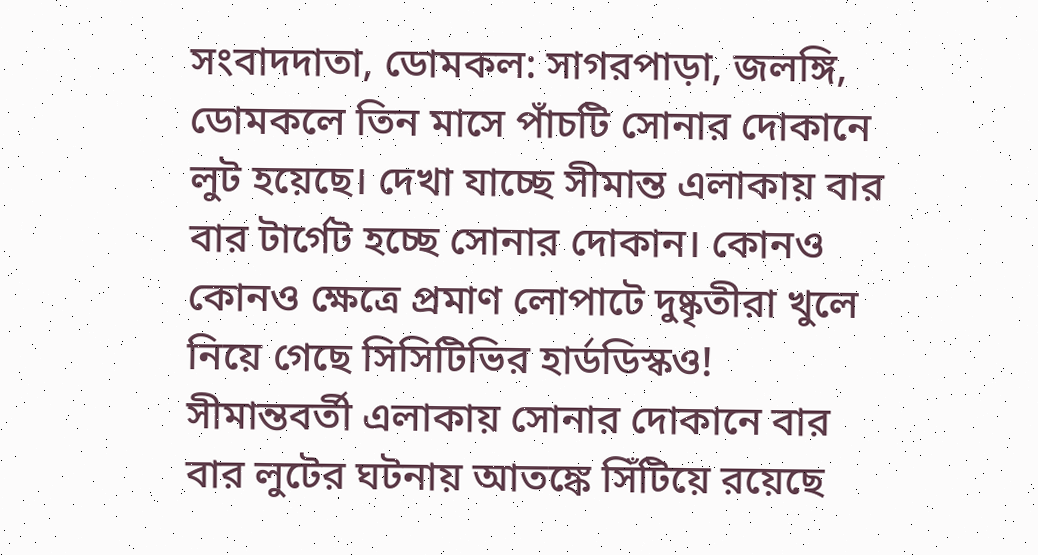সংবাদদাতা, ডোমকল: সাগরপাড়া, জলঙ্গি, ডোমকলে তিন মাসে পাঁচটি সোনার দোকানে লুট হয়েছে। দেখা যাচ্ছে সীমান্ত এলাকায় বার বার টার্গেট হচ্ছে সোনার দোকান। কোনও কোনও ক্ষেত্রে প্রমাণ লোপাটে দুষ্কৃতীরা খুলে নিয়ে গেছে সিসিটিভির হার্ডডিস্কও! সীমান্তবর্তী এলাকায় সোনার দোকানে বার বার লুটের ঘটনায় আতঙ্কে সিঁটিয়ে রয়েছে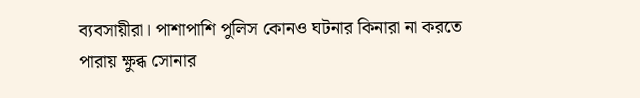ব্যবসায়ীরা। পাশাপাশি পুলিস কোনও ঘটনার কিনারা না করতে পারায় ক্ষুব্ধ সোনার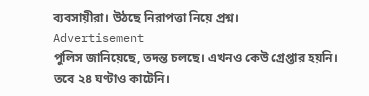ব্যবসায়ীরা। উঠছে নিরাপত্তা নিয়ে প্রশ্ন।
Advertisement
পুলিস জানিয়েছে, তদন্ত চলছে। এখনও কেউ গ্রেপ্তার হয়নি। তবে ২৪ ঘণ্টাও কাটেনি।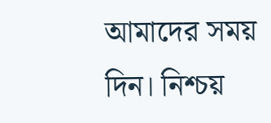আমাদের সময় দিন। নিশ্চয়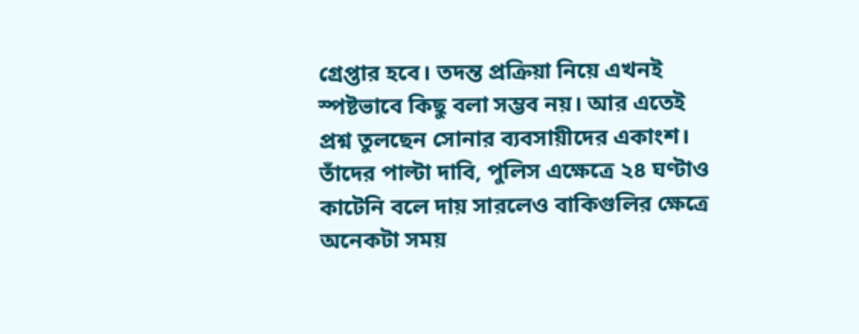গ্রেপ্তার হবে। তদন্ত প্রক্রিয়া নিয়ে এখনই স্পষ্টভাবে কিছু বলা সম্ভব নয়। আর এতেই প্রশ্ন তুলছেন সোনার ব্যবসায়ীদের একাংশ। তাঁদের পাল্টা দাবি, পুলিস এক্ষেত্রে ২৪ ঘণ্টাও কাটেনি বলে দায় সারলেও বাকিগুলির ক্ষেত্রে অনেকটা সময়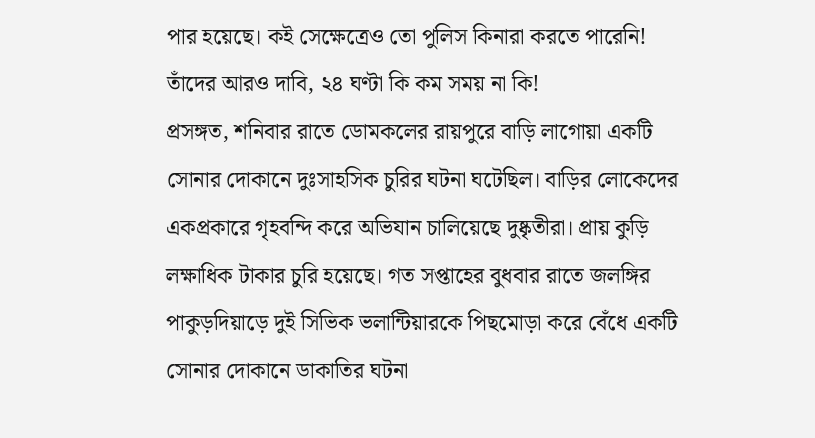পার হয়েছে। কই সেক্ষেত্রেও তো পুলিস কিনারা করতে পারেনি! তাঁদের আরও দাবি, ২৪ ঘণ্টা কি কম সময় না কি!
প্রসঙ্গত, শনিবার রাতে ডোমকলের রায়পুরে বাড়ি লাগোয়া একটি সোনার দোকানে দুঃসাহসিক চুরির ঘটনা ঘটেছিল। বাড়ির লোকেদের একপ্রকারে গৃহবন্দি করে অভিযান চালিয়েছে দুষ্কৃতীরা। প্রায় কুড়ি লক্ষাধিক টাকার চুরি হয়েছে। গত সপ্তাহের বুধবার রাতে জলঙ্গির পাকুড়দিয়াড়ে দুই সিভিক ভলান্টিয়ারকে পিছমোড়া করে বেঁধে একটি সোনার দোকানে ডাকাতির ঘটনা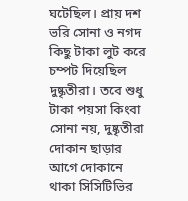ঘটেছিল। প্রায় দশ ভরি সোনা ও নগদ কিছু টাকা লুট করে চম্পট দিয়েছিল দুষ্কৃতীরা। তবে শুধু টাকা পয়সা কিংবা সোনা নয়, দুষ্কৃতীরা দোকান ছাড়ার আগে দোকানে থাকা সিসিটিভির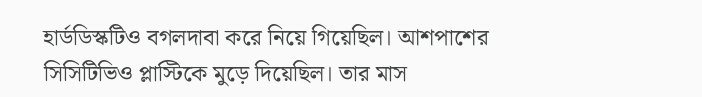হার্ডডিস্কটিও বগলদাবা করে নিয়ে গিয়েছিল। আশপাশের সিসিটিভিও প্লাস্টিকে মুড়ে দিয়েছিল। তার মাস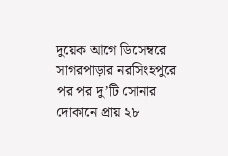দুয়েক আগে ডিসেম্বরে সাগরপাড়ার নরসিংহপুরে পর পর দু’টি সোনার দোকানে প্রায় ২৮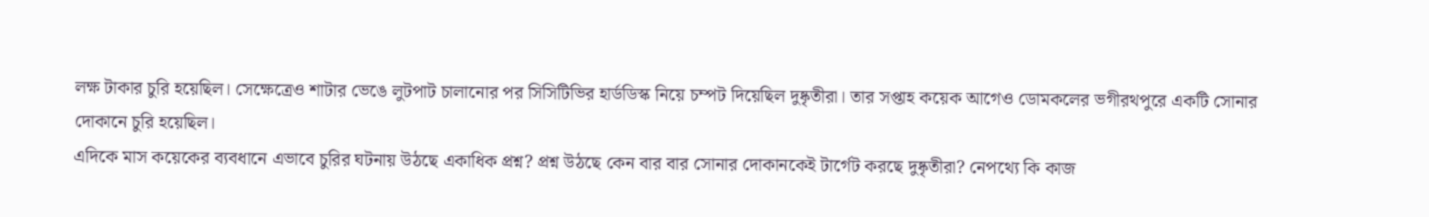লক্ষ টাকার চুরি হয়েছিল। সেক্ষেত্রেও শাটার ভেঙে লুটপাট চালানোর পর সিসিটিভির হার্ডডিস্ক নিয়ে চম্পট দিয়েছিল দুষ্কৃতীরা। তার সপ্তাহ কয়েক আগেও ডোমকলের ভগীরথপুরে একটি সোনার দোকানে চুরি হয়েছিল।
এদিকে মাস কয়েকের ব্যবধানে এভাবে চুরির ঘটনায় উঠছে একাধিক প্রশ্ন? প্রশ্ন উঠছে কেন বার বার সোনার দোকানকেই টার্গেট করছে দুষ্কৃতীরা? নেপথ্যে কি কাজ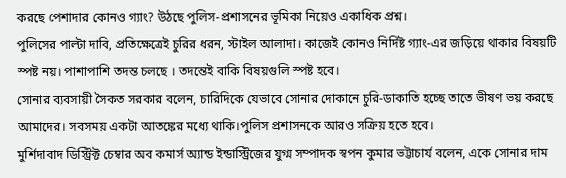করছে পেশাদার কোনও গ্যাং? উঠছে পুলিস-প্রশাসনের ভূমিকা নিয়েও একাধিক প্রশ্ন।
পুলিসের পাল্টা দাবি, প্রতিক্ষেত্রেই চুরির ধরন, স্টাইল আলাদা। কাজেই কোনও নির্দিষ্ট গ্যাং-এর জড়িয়ে থাকার বিষয়টি স্পষ্ট নয়। পাশাপাশি তদন্ত চলছে । তদন্তেই বাকি বিষয়গুলি স্পষ্ট হবে।
সোনার ব্যবসায়ী সৈকত সরকার বলেন, চারিদিকে যেভাবে সোনার দোকানে চুরি-ডাকাতি হচ্ছে তাতে ভীষণ ভয় করছে আমাদের। সবসময় একটা আতঙ্কের মধ্যে থাকি।পুলিস প্রশাসনকে আরও সক্রিয় হতে হবে।
মুর্শিদাবাদ ডিস্ট্রিক্ট চেম্বার অব কমার্স অ্যান্ড ইন্ডাস্ট্রিজের যুগ্ম সম্পাদক স্বপন কুমার ভট্টাচার্য বলেন, একে সোনার দাম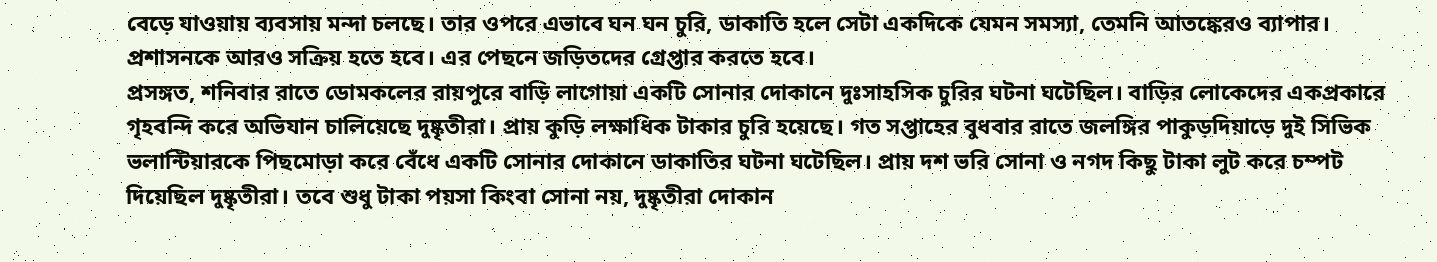বেড়ে যাওয়ায় ব্যবসায় মন্দা চলছে। তার ওপরে এভাবে ঘন ঘন চুরি, ডাকাতি হলে সেটা একদিকে যেমন সমস্যা, তেমনি আতঙ্কেরও ব্যাপার। প্রশাসনকে আরও সক্রিয় হতে হবে। এর পেছনে জড়িতদের গ্রেপ্তার করতে হবে।
প্রসঙ্গত, শনিবার রাতে ডোমকলের রায়পুরে বাড়ি লাগোয়া একটি সোনার দোকানে দুঃসাহসিক চুরির ঘটনা ঘটেছিল। বাড়ির লোকেদের একপ্রকারে গৃহবন্দি করে অভিযান চালিয়েছে দুষ্কৃতীরা। প্রায় কুড়ি লক্ষাধিক টাকার চুরি হয়েছে। গত সপ্তাহের বুধবার রাতে জলঙ্গির পাকুড়দিয়াড়ে দুই সিভিক ভলান্টিয়ারকে পিছমোড়া করে বেঁধে একটি সোনার দোকানে ডাকাতির ঘটনা ঘটেছিল। প্রায় দশ ভরি সোনা ও নগদ কিছু টাকা লুট করে চম্পট দিয়েছিল দুষ্কৃতীরা। তবে শুধু টাকা পয়সা কিংবা সোনা নয়, দুষ্কৃতীরা দোকান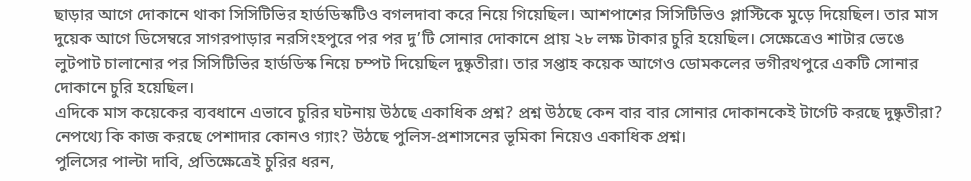ছাড়ার আগে দোকানে থাকা সিসিটিভির হার্ডডিস্কটিও বগলদাবা করে নিয়ে গিয়েছিল। আশপাশের সিসিটিভিও প্লাস্টিকে মুড়ে দিয়েছিল। তার মাস দুয়েক আগে ডিসেম্বরে সাগরপাড়ার নরসিংহপুরে পর পর দু’টি সোনার দোকানে প্রায় ২৮ লক্ষ টাকার চুরি হয়েছিল। সেক্ষেত্রেও শাটার ভেঙে লুটপাট চালানোর পর সিসিটিভির হার্ডডিস্ক নিয়ে চম্পট দিয়েছিল দুষ্কৃতীরা। তার সপ্তাহ কয়েক আগেও ডোমকলের ভগীরথপুরে একটি সোনার দোকানে চুরি হয়েছিল।
এদিকে মাস কয়েকের ব্যবধানে এভাবে চুরির ঘটনায় উঠছে একাধিক প্রশ্ন? প্রশ্ন উঠছে কেন বার বার সোনার দোকানকেই টার্গেট করছে দুষ্কৃতীরা? নেপথ্যে কি কাজ করছে পেশাদার কোনও গ্যাং? উঠছে পুলিস-প্রশাসনের ভূমিকা নিয়েও একাধিক প্রশ্ন।
পুলিসের পাল্টা দাবি, প্রতিক্ষেত্রেই চুরির ধরন,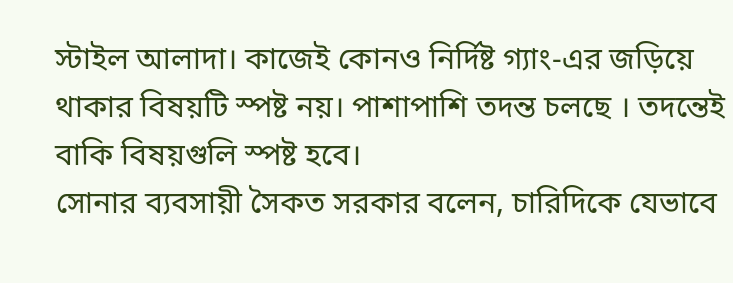স্টাইল আলাদা। কাজেই কোনও নির্দিষ্ট গ্যাং-এর জড়িয়ে থাকার বিষয়টি স্পষ্ট নয়। পাশাপাশি তদন্ত চলছে । তদন্তেই বাকি বিষয়গুলি স্পষ্ট হবে।
সোনার ব্যবসায়ী সৈকত সরকার বলেন, চারিদিকে যেভাবে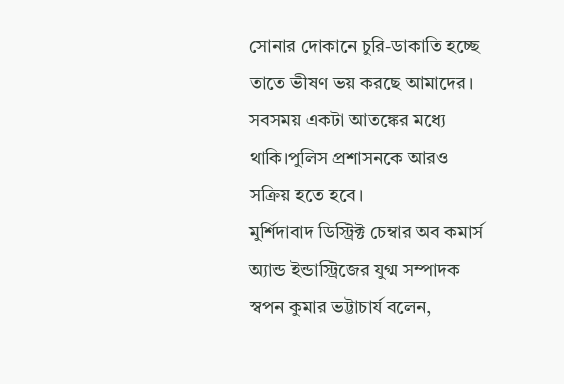সোনার দোকানে চুরি-ডাকাতি হচ্ছে তাতে ভীষণ ভয় করছে আমাদের। সবসময় একটা আতঙ্কের মধ্যে থাকি।পুলিস প্রশাসনকে আরও সক্রিয় হতে হবে।
মুর্শিদাবাদ ডিস্ট্রিক্ট চেম্বার অব কমার্স অ্যান্ড ইন্ডাস্ট্রিজের যুগ্ম সম্পাদক স্বপন কুমার ভট্টাচার্য বলেন,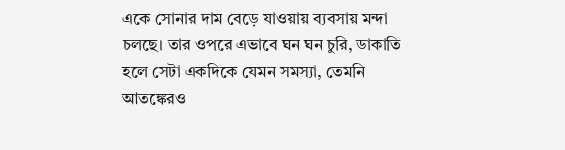একে সোনার দাম বেড়ে যাওয়ায় ব্যবসায় মন্দা চলছে। তার ওপরে এভাবে ঘন ঘন চুরি, ডাকাতি হলে সেটা একদিকে যেমন সমস্যা, তেমনি আতঙ্কেরও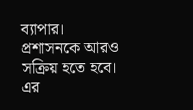ব্যাপার। প্রশাসনকে আরও সক্রিয় হতে হবে। এর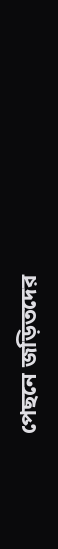পেছনে জড়িতদের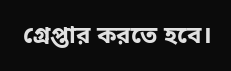গ্রেপ্তার করতে হবে।